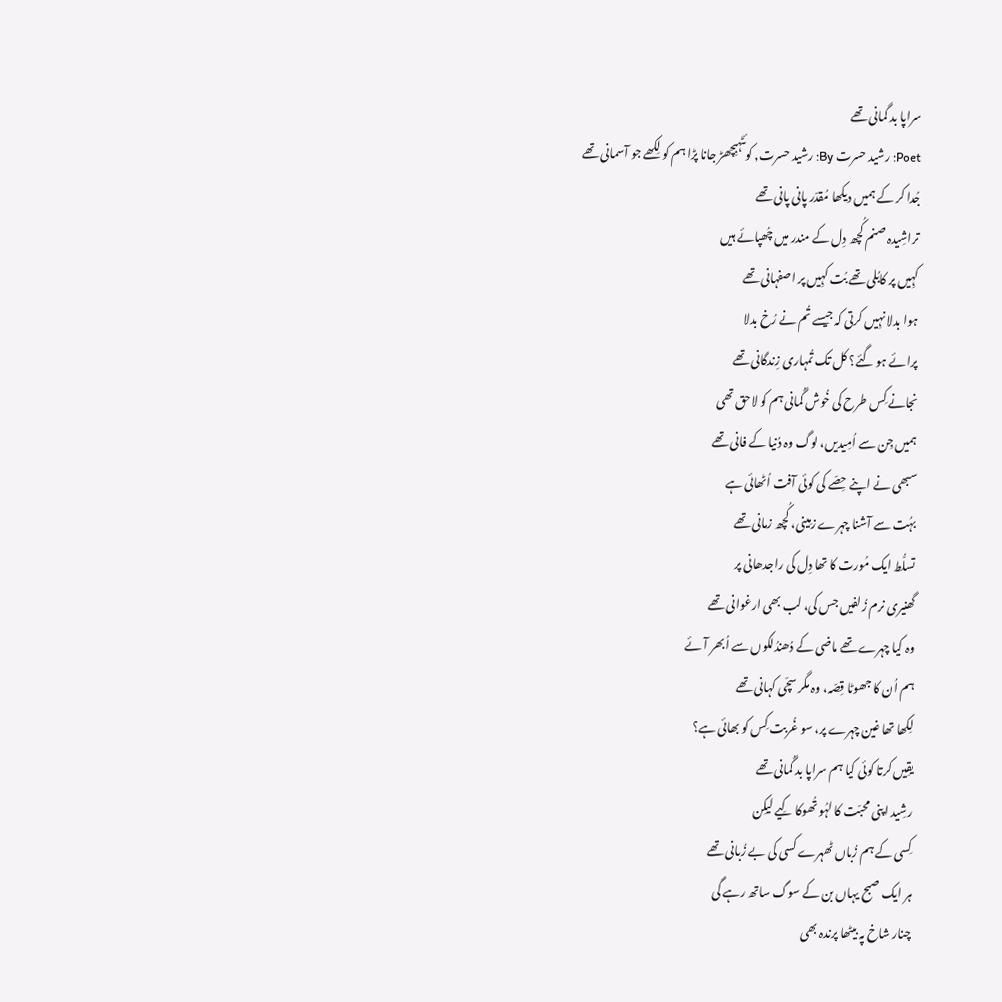سراپا بد گمانی تھے
Poet: رشید حسرت By: رشید حسرت, کوئٹہبِچھڑ جانا پڑا ہم کو لِکھے جو آسمانی تھے
جُدا کر کے ہمیں دیکھا مُقدّر پانی پانی تھے
تراشِیدہ صنم کُچھ دِل کے مندر میں چُھپائے ہیں
کہِیں پر کابُلی تھے بُت کہِیں پر اصفہانی تھے
ہوا بدلا نہِیں کرتی کہ جیسے تُم نے رُخ بدلا
پرائے ہو گئے؟ کل تک تُمہاری زِندگانی تھے
نجانے کِس طرح کی خُوش گُمانی ہم کو لاحق تھی
ہمیں جِن سے اُمِیدیں، لوگ وہ دُنیا کے فانی تھے
سبھی نے اپنے حِصّے کی کوئی آفت اُٹھائی ہے
بہُت سے آشنا چہرے زمِینی، کُچھ زمانی تھے
تسلُّط ایک مُورت کا تھا دِل کی راجدھانی پر
گھنیری نرم زُلفیں جس کی، لب بھی ارغوانی تھے
وہ کیا چہرے تھے ماضی کے دُھندُلکوں سے اُبھر آئے
ہم اُن کا جھوٹا قِصّہ، وہ مگر سچّی کہانی تھے
لِکھا تھا غین چہرے پر، سو غُربت کِس کو بھائی ہے؟
یقِیں کرتا کوئی کیا ہم سراپا بد گُمانی تھے
رشِید اپنی محبّت کا لہُو تُھوکا کِیے لیکِن
کِسی کے ہم زُباں ٹھہرے کسی کی بے زُبانی تھے
ہر ایک صبح یہاں بن کے سوگ ساتھ رہے گی
چنار شاخ پہ بیٹھا پرندہ بھی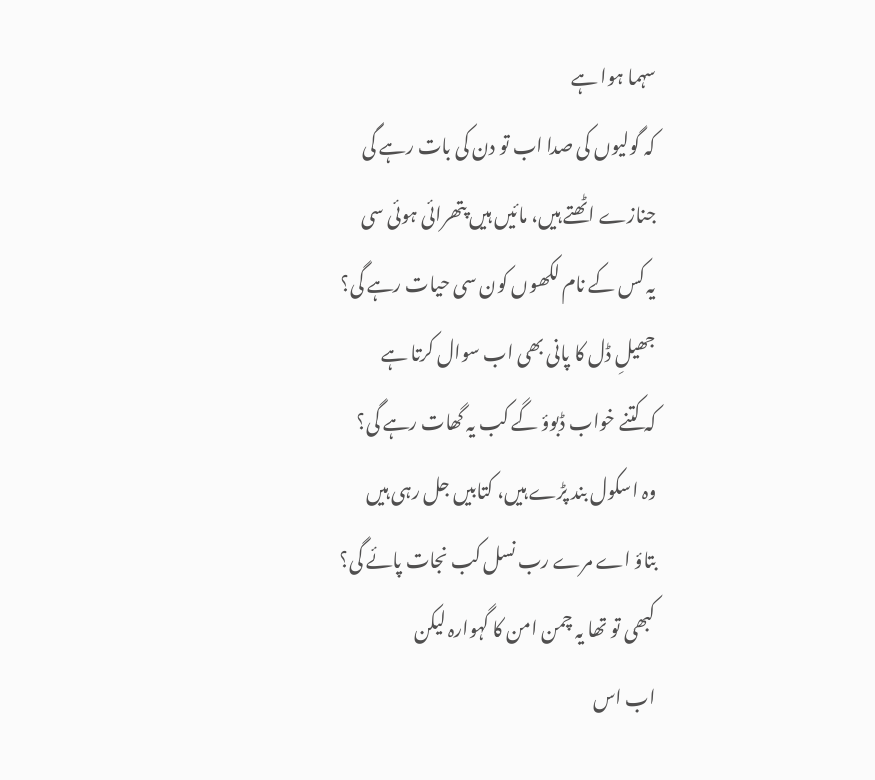سہما ہوا ہے
کہ گولیوں کی صدا اب تو دن کی بات رہے گی
جنازے اٹھتے ہیں، مائیں ہیں پتھرائی ہوئی سی
یہ کس کے نام لکھوں کون سی حیات رہے گی؟
جھیلِ ڈل کا پانی بھی اب سوال کرتا ہے
کہ کتنے خواب ڈبوؤ گے کب یہ گھات رہے گی؟
وہ اسکول بند پڑے ہیں، کتابیں جل رہی ہیں
بتاؤ اے مرے رب نسل کب نجات پائے گی؟
کبھی تو تھا یہ چمن امن کا گہوارہ لیکن
اب اس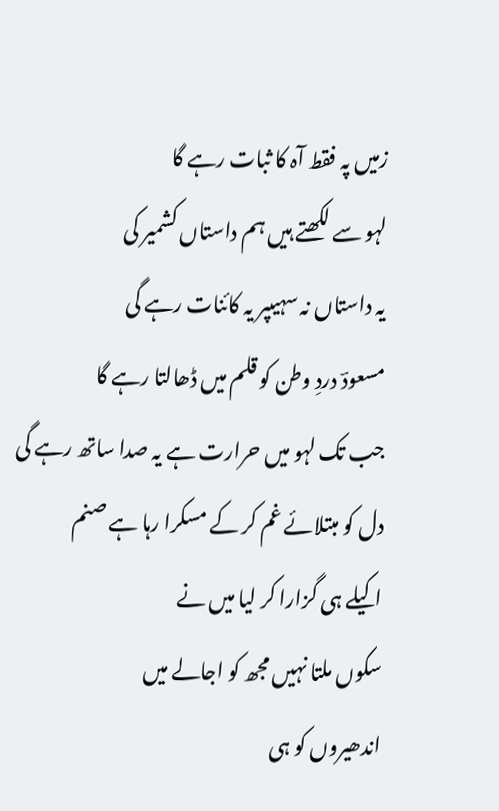زمیں پہ فقط آہ کا ثبات رہے گا
لہو سے لکھتے ہیں ہم داستاں کشمیر کی
یہ داستاں نہ سہیںپر یہ کائنات رہے گی
مسعودؔ دردِ وطن کو قلم میں ڈھالتا رہے گا
جب تک لہو میں حرارت ہے یہ صدا ساتھ رہے گی
دل کو مبتلائے غم کر کے مسکرا رہا ہے صنم
اکیلے ہی گزارا کر لیا میں نے
سکوں ملتا نہیں مجھ کو اجالے میں
اندھیروں کو ہی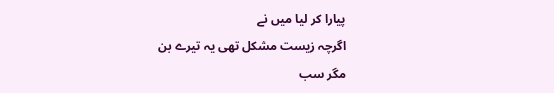پیارا کر لیا میں نے
اگرچہ زیست مشکل تھی یہ تیرے بن
مگر سب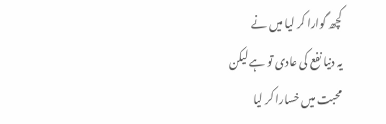کچھ گوارا کر لیا میں نے
یہ دنیا نفع کی عادی تو ہے لیکن
محبت میں خسارا کر لیا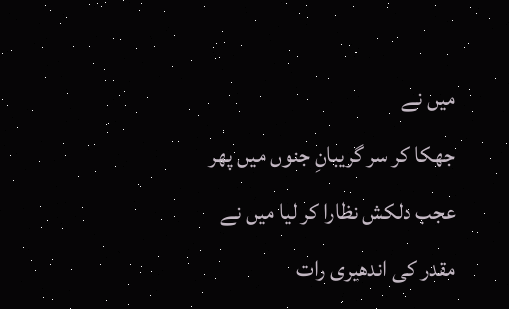میں نے
جھکا کر سر گریبانِ جنوں میں پھر
عجب دلکش نظارا کر لیا میں نے
مقدر کی اندھیری رات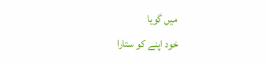میں گویا
خود اپنے کو ستارا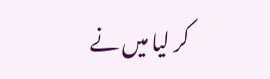کر لیا میں نے